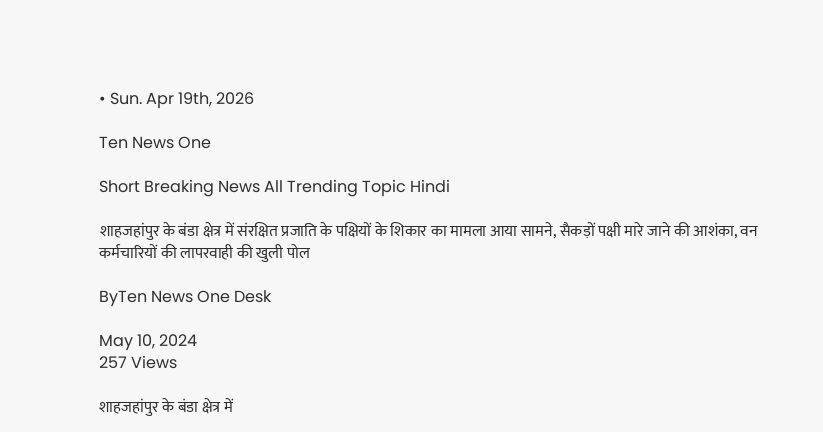• Sun. Apr 19th, 2026

Ten News One

Short Breaking News All Trending Topic Hindi

शाहजहांपुर के बंडा क्षेत्र में संरक्षित प्रजाति के पक्षियों के शिकार का मामला आया सामने, सैकड़ों पक्षी मारे जाने की आशंका, वन कर्मचारियों की लापरवाही की खुली पोल

ByTen News One Desk

May 10, 2024
257 Views

शाहजहांपुर के बंडा क्षेत्र में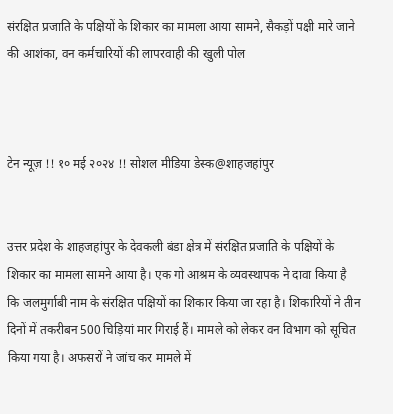संरक्षित प्रजाति के पक्षियों के शिकार का मामला आया सामने, सैकड़ों पक्षी मारे जाने की आशंका, वन कर्मचारियों की लापरवाही की खुली पोल



टेन न्यूज़ !! १० मई २०२४ !! सोशल मीडिया डेस्क@शाहजहांपुर


उत्तर प्रदेश के शाहजहांपुर के देवकली बंडा क्षेत्र में संरक्षित प्रजाति के पक्षियों के शिकार का मामला सामने आया है। एक गो आश्रम के व्यवस्थापक ने दावा किया है कि जलमुर्गाबी नाम के संरक्षित पक्षियों का शिकार किया जा रहा है। शिकारियों ने तीन दिनों में तकरीबन 500 चिड़ियां मार गिराई हैं। मामले को लेकर वन विभाग को सूचित किया गया है। अफसरों ने जांच कर मामले में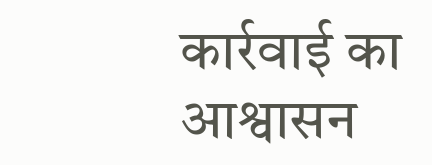कार्रवाई का आश्वासन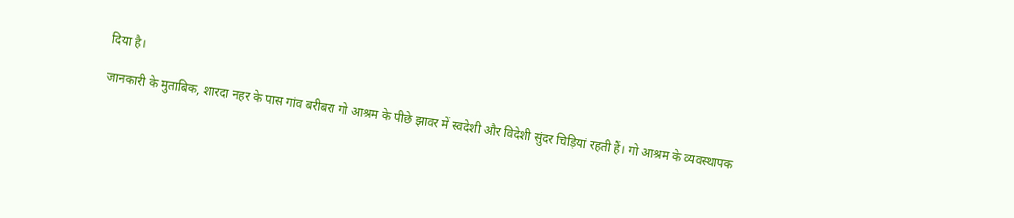दिया है।

जानकारी के मुताबिक, शारदा नहर के पास गांव बरीबरा गो आश्रम के पीछे झावर में स्वदेशी और विदेशी सुंदर चिड़ियां रहती हैं। गो आश्रम के व्यवस्थापक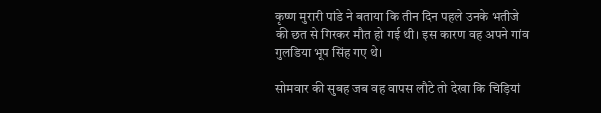कृष्ण मुरारी पांडे ने बताया कि तीन दिन पहले उनके भतीजे की छत से गिरकर मौत हो गई थी। इस कारण वह अपने गांव गुलडिया भूप सिंह गए थे।

सोमवार की सुबह जब वह वापस लौटे तो देखा कि चिड़ियां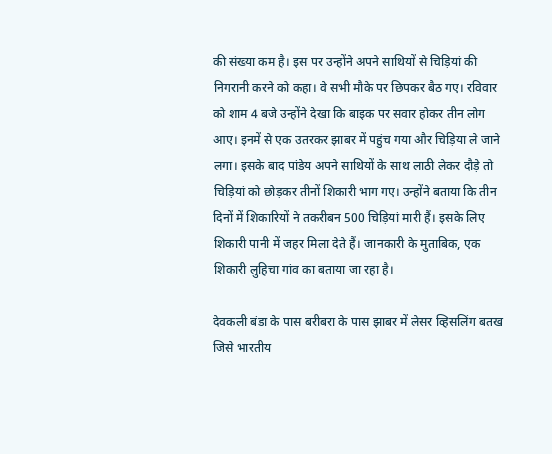की संख्या कम है। इस पर उन्होंने अपने साथियों से चिड़ियां की निगरानी करने को कहा। वे सभी मौके पर छिपकर बैठ गए। रविवार को शाम 4 बजे उन्होंने देखा कि बाइक पर सवार होकर तीन लोग आए। इनमें से एक उतरकर झाबर में पहुंच गया और चिड़िया ले जाने लगा। इसके बाद पांडेय अपने साथियों के साथ लाठी लेकर दौड़े तो चिड़ियां को छोड़कर तीनों शिकारी भाग गए। उन्होंने बताया कि तीन दिनों में शिकारियों ने तकरीबन 500 चिड़ियां मारी हैं। इसके लिए शिकारी पानी में जहर मिला देते हैं। जानकारी के मुताबिक, एक शिकारी लुहिचा गांव का बताया जा रहा है।

देवकली बंडा के पास बरीबरा के पास झाबर में लेसर व्हिसलिंग बतख जिसे भारतीय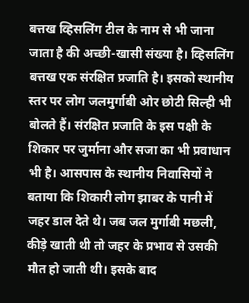बत्तख व्हिसलिंग टील के नाम से भी जाना जाता है की अच्छी-खासी संख्या है। व्हिसलिंग बत्तख एक संरक्षित प्रजाति है। इसको स्थानीय स्तर पर लोग जलमुर्गाबी ओर छोटी सिल्ही भी बोलते हैं। संरक्षित प्रजाति के इस पक्षी के शिकार पर जुर्माना और सजा का भी प्रवाधान भी है। आसपास के स्थानीय निवासियों ने बताया कि शिकारी लोग झाबर के पानी में जहर डाल देते थे। जब जल मुर्गाबी मछली, कीड़े खाती थी तो जहर के प्रभाव से उसकी मौत हो जाती थी। इसके बाद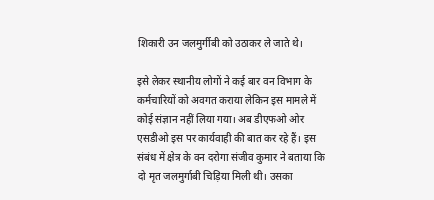शिकारी उन जलमुर्गीबी को उठाकर ले जाते थे।

इसे लेकर स्थानीय लोगों ने कई बार वन विभाग के कर्मचारियों को अवगत कराया लेकिन इस मामले में कोई संज्ञान नहीं लिया गया। अब डीएफओ ओर एसडीओ इस पर कार्यवाही की बात कर रहे हैं। इस संबंध में क्षेत्र के वन दरोगा संजीव कुमार ने बताया कि दो मृत जलमुर्गाबी चिड़िया मिली थी। उसका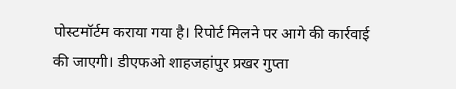पोस्टमॉर्टम कराया गया है। रिपोर्ट मिलने पर आगे की कार्रवाई की जाएगी। डीएफओ शाहजहांपुर प्रखर गुप्ता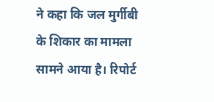ने कहा कि जल मुर्गीबी के शिकार का मामला सामने आया है। रिपोर्ट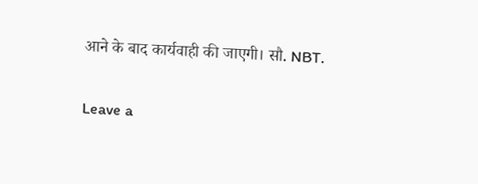आने के बाद कार्यवाही की जाएगी। सौ. NBT.

Leave a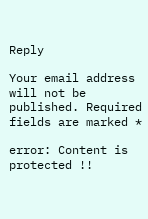Reply

Your email address will not be published. Required fields are marked *

error: Content is protected !!